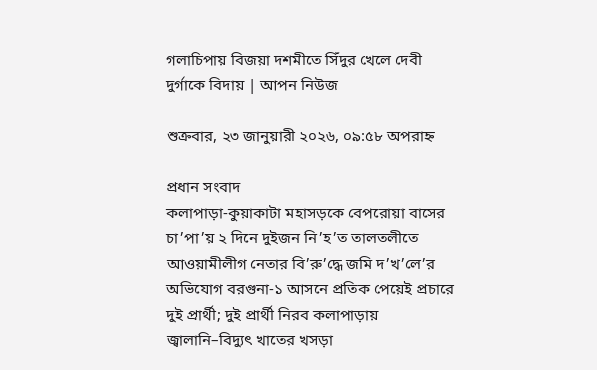গলাচিপায় বিজয়া দশমীতে সিঁদুর খেলে দেবী দুর্গাকে বিদায় | আপন নিউজ

শুক্রবার, ২৩ জানুয়ারী ২০২৬, ০৯:৫৮ অপরাহ্ন

প্রধান সংবাদ
কলাপাড়া-কুয়াকাটা মহাসড়কে বেপরোয়া বাসের চা’পা’য় ২ দিনে দুইজন নি’হ’ত তালতলীতে আওয়ামীলীগ নেতার বি’রু’দ্ধে জমি দ’খ’লে’র অভিযোগ বরগুনা-১ আসনে প্রতিক পেয়েই প্রচারে দুই প্রার্থী; দুই প্রার্থী নিরব কলাপাড়ায় জ্বালানি–বিদ্যুৎ খাতের খসড়া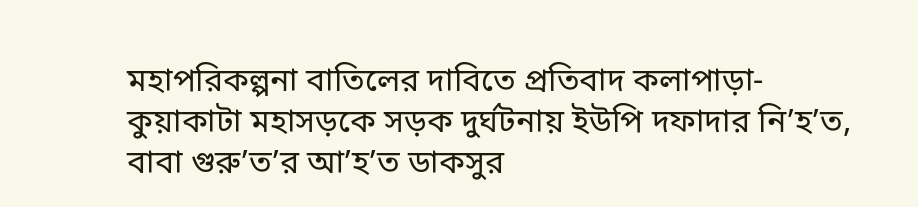মহাপরিকল্পনা বাতিলের দাবিতে প্রতিবাদ কলাপাড়া-কুয়াকাটা মহাসড়কে সড়ক দুর্ঘটনায় ইউপি দফাদার নি’হ’ত, বাবা গুরু’ত’র আ’হ’ত ডাকসুর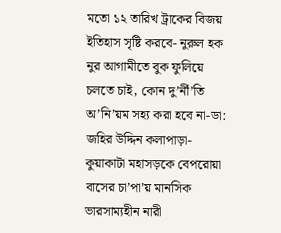মতো ১২ তারিখ ট্রাকের বিজয় ইতিহাস সৃষ্টি করবে- নুরুল হক নুর আগামীতে বুক ফুলিয়ে চলতে চাই, কোন দু’র্নী’তি অ’নি’য়ম সহ্য করা হবে না-ডা: জহির উদ্দিন কলাপাড়া-কুয়াকাটা মহাসড়কে বেপরোয়া বাসের চা’পা’য় মানসিক ভারসাম্যহীন নারী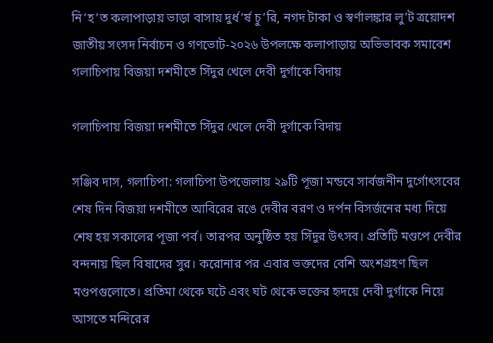নি’হ’ত কলাপাড়ায় ভাড়া বাসায় দুর্ধ’র্ষ চু’রি, নগদ টাকা ও স্বর্ণালঙ্কার লু’ট ত্রয়োদশ জাতীয় সংসদ নির্বাচন ও গণভোট-২০২৬ উপলক্ষে কলাপাড়ায় অভিভাবক সমাবেশ
গলাচিপায় বিজয়া দশমীতে সিঁদুর খেলে দেবী দুর্গাকে বিদায়

গলাচিপায় বিজয়া দশমীতে সিঁদুর খেলে দেবী দুর্গাকে বিদায়

সঞ্জিব দাস, গলাচিপা: গলাচিপা উপজেলায় ২৯টি পূজা মন্ডবে সার্বজনীন দুর্গোৎসবের শেষ দিন বিজয়া দশমীতে আবিরের রঙে দেবীর বরণ ও দর্পন বিসর্জনের মধ্য দিয়ে শেষ হয় সকালের পূজা পর্ব। তারপর অনুষ্ঠিত হয় সিঁদুর উৎসব। প্রতিটি মণ্ডপে দেবীর বন্দনায় ছিল বিষাদের সুর। করোনার পর এবার ভক্তদের বেশি অংশগ্রহণ ছিল মণ্ডপগুলোতে। প্রতিমা থেকে ঘটে এবং ঘট থেকে ভক্তের হৃদয়ে দেবী দুর্গাকে নিয়ে আসতে মন্দিরের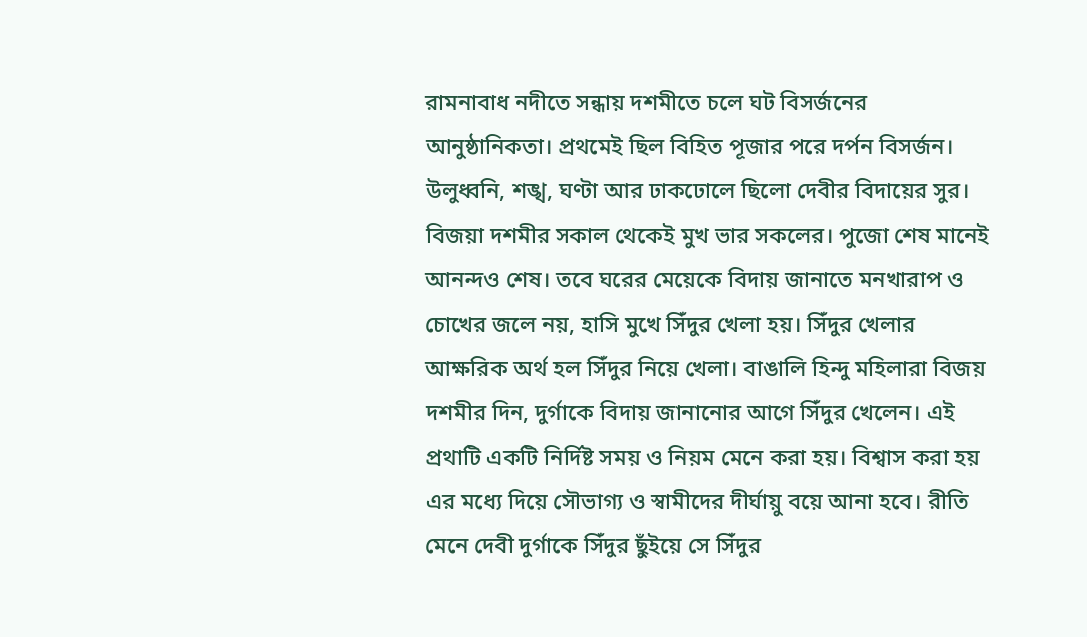রামনাবাধ নদীতে সন্ধায় দশমীতে চলে ঘট বিসর্জনের আনুষ্ঠানিকতা। প্রথমেই ছিল বিহিত পূজার পরে দর্পন বিসর্জন। উলুধ্বনি, শঙ্খ, ঘণ্টা আর ঢাকঢোলে ছিলো দেবীর বিদায়ের সুর। বিজয়া দশমীর সকাল থেকেই মুখ ভার সকলের। পুজো শেষ মানেই আনন্দও শেষ। তবে ঘরের মেয়েকে বিদায় জানাতে মনখারাপ ও চোখের জলে নয়, হাসি মুখে সিঁদুর খেলা হয়। সিঁদুর খেলার আক্ষরিক অর্থ হল সিঁদুর নিয়ে খেলা। বাঙালি হিন্দু মহিলারা বিজয় দশমীর দিন, দুর্গাকে বিদায় জানানোর আগে সিঁদুর খেলেন। এই প্রথাটি একটি নির্দিষ্ট সময় ও নিয়ম মেনে করা হয়। বিশ্বাস করা হয় এর মধ্যে দিয়ে সৌভাগ্য ও স্বামীদের দীর্ঘায়ু বয়ে আনা হবে। রীতি মেনে দেবী দুর্গাকে সিঁদুর ছুঁইয়ে সে সিঁদুর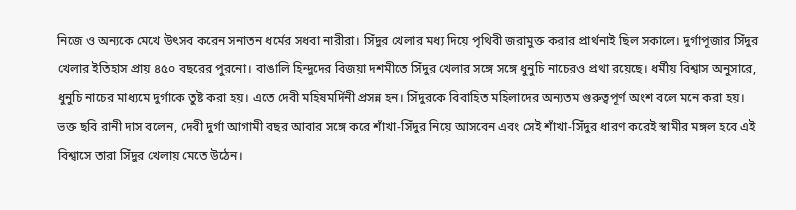নিজে ও অন্যকে মেখে উৎসব করেন সনাতন ধর্মের সধবা নারীরা। সিঁদুর খেলার মধ্য দিয়ে পৃথিবী জরামুক্ত করার প্রার্থনাই ছিল সকালে। দুর্গাপূজার সিঁদুর খেলার ইতিহাস প্রায় ৪৫০ বছরের পুরনো। বাঙালি হিন্দুদের বিজয়া দশমীতে সিঁদুর খেলার সঙ্গে সঙ্গে ধুনুচি নাচেরও প্রথা রয়েছে। ধর্মীয় বিশ্বাস অনুসারে, ধুনুচি নাচের মাধ্যমে দুর্গাকে তুষ্ট করা হয়। এতে দেবী মহিষমর্দিনী প্রসন্ন হন। সিঁদুরকে বিবাহিত মহিলাদের অন্যতম গুরুত্বপূর্ণ অংশ বলে মনে করা হয়। ভক্ত ছবি রানী দাস বলেন, দেবী দুর্গা আগামী বছর আবার সঙ্গে করে শাঁখা-সিঁদুর নিয়ে আসবেন এবং সেই শাঁখা-সিঁদুর ধারণ করেই স্বামীর মঙ্গল হবে এই বিশ্বাসে তারা সিঁদুর খেলায় মেতে উঠেন।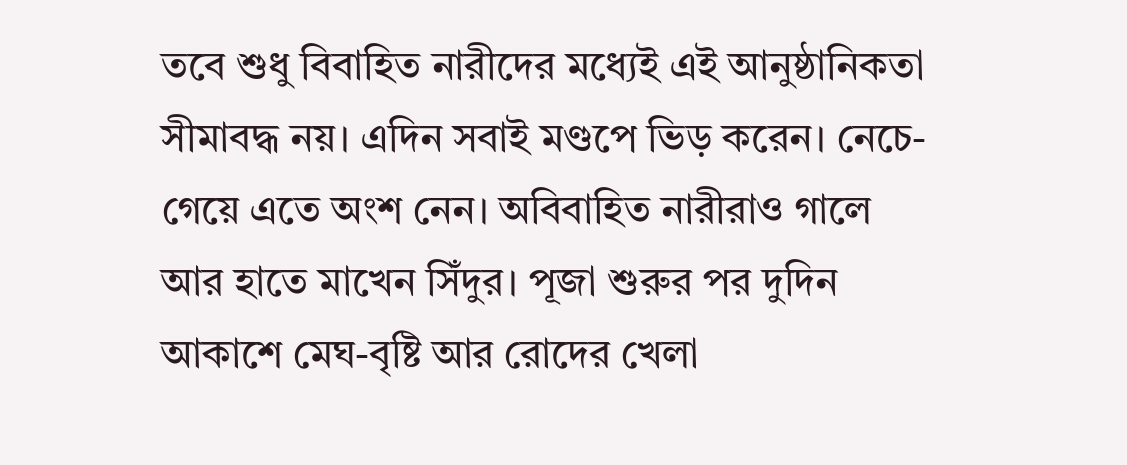তবে শুধু বিবাহিত নারীদের মধ্যেই এই আনুষ্ঠানিকতা সীমাবদ্ধ নয়। এদিন সবাই মণ্ডপে ভিড় করেন। নেচে-গেয়ে এতে অংশ নেন। অবিবাহিত নারীরাও গালে আর হাতে মাখেন সিঁদুর। পূজা শুরুর পর দুদিন আকাশে মেঘ-বৃষ্টি আর রোদের খেলা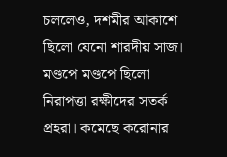চললেও, দশমীর আকাশে ছিলো যেনো শারদীয় সাজ। মণ্ডপে মণ্ডপে ছিলো নিরাপত্তা রক্ষীদের সতর্ক প্রহরা। কমেছে করোনার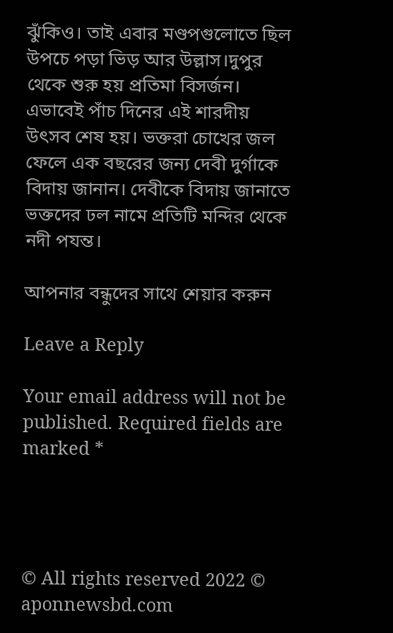ঝুঁকিও। তাই এবার মণ্ডপগুলোতে ছিল উপচে পড়া ভিড় আর উল্লাস।দুপুর থেকে শুরু হয় প্রতিমা বিসর্জন। এভাবেই পাঁচ দিনের এই শারদীয় উৎসব শেষ হয়। ভক্তরা চোখের জল ফেলে এক বছরের জন্য দেবী দুর্গাকে বিদায় জানান। দেবীকে বিদায় জানাতে ভক্তদের ঢল নামে প্রতিটি মন্দির থেকে নদী পযন্ত।

আপনার বন্ধুদের সাথে শেয়ার করুন

Leave a Reply

Your email address will not be published. Required fields are marked *




© All rights reserved 2022 © aponnewsbd.com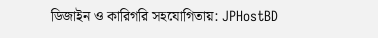ডিজাইন ও কারিগরি সহযোগিতায়: JPHostBD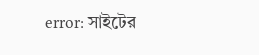error: সাইটের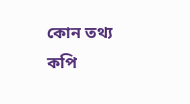কোন তথ্য কপি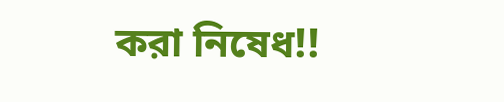করা নিষেধ!!